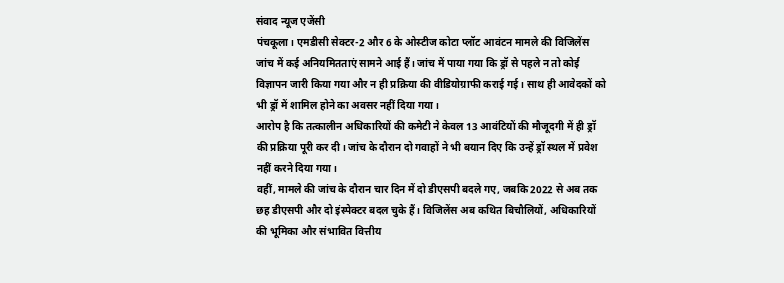संवाद न्यूज एजेंसी
पंचकूला। एमडीसी सेक्टर-2 और 6 के ओस्टीज कोटा प्लॉट आवंटन मामले की विजिलेंस जांच में कई अनियमितताएं सामने आई हैं। जांच में पाया गया कि ड्रॉ से पहले न तो कोई विज्ञापन जारी किया गया और न ही प्रक्रिया की वीडियोग्राफी कराई गई। साथ ही आवेदकों को भी ड्रॉ में शामिल होने का अवसर नहीं दिया गया।
आरोप है कि तत्कालीन अधिकारियों की कमेटी ने केवल 13 आवंटियों की मौजूदगी में ही ड्रॉ की प्रक्रिया पूरी कर दी। जांच के दौरान दो गवाहों ने भी बयान दिए कि उन्हें ड्रॉ स्थल में प्रवेश नहीं करने दिया गया।
वहीं, मामले की जांच के दौरान चार दिन में दो डीएसपी बदले गए, जबकि 2022 से अब तक छह डीएसपी और दो इंस्पेक्टर बदल चुके हैं। विजिलेंस अब कथित बिचौलियों, अधिकारियों की भूमिका और संभावित वित्तीय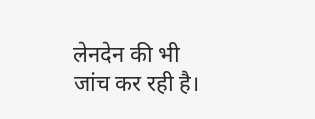लेनदेन की भी जांच कर रही है।